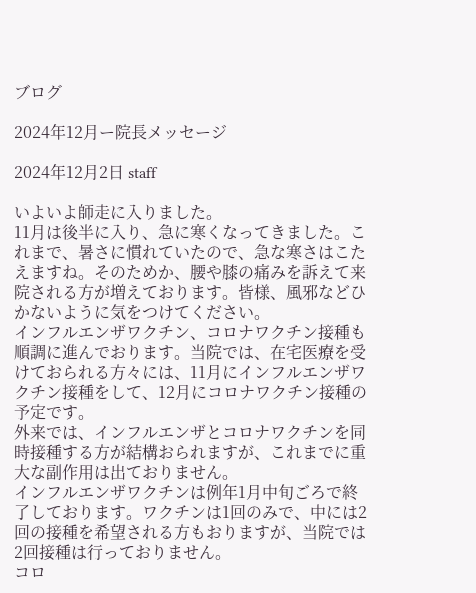ブログ

2024年12月ー院長メッセージ

2024年12月2日 staff

いよいよ師走に入りました。
11月は後半に入り、急に寒くなってきました。これまで、暑さに慣れていたので、急な寒さはこたえますね。そのためか、腰や膝の痛みを訴えて来院される方が増えております。皆様、風邪などひかないように気をつけてください。
インフルエンザワクチン、コロナワクチン接種も順調に進んでおります。当院では、在宅医療を受けておられる方々には、11月にインフルエンザワクチン接種をして、12月にコロナワクチン接種の予定です。
外来では、インフルエンザとコロナワクチンを同時接種する方が結構おられますが、これまでに重大な副作用は出ておりません。
インフルエンザワクチンは例年1月中旬ごろで終了しております。ワクチンは1回のみで、中には2回の接種を希望される方もおりますが、当院では2回接種は行っておりません。
コロ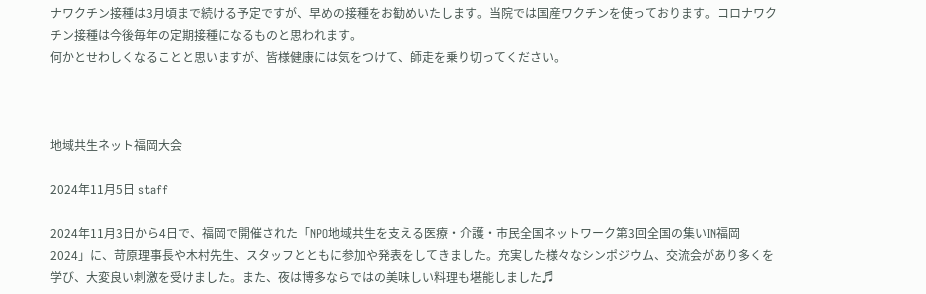ナワクチン接種は3月頃まで続ける予定ですが、早めの接種をお勧めいたします。当院では国産ワクチンを使っております。コロナワクチン接種は今後毎年の定期接種になるものと思われます。
何かとせわしくなることと思いますが、皆様健康には気をつけて、師走を乗り切ってください。



地域共生ネット福岡大会

2024年11月5日 staff

2024年11月3日から4日で、福岡で開催された「NPO地域共生を支える医療・介護・市民全国ネットワーク第3回全国の集いIN福岡2024」に、苛原理事長や木村先生、スタッフとともに参加や発表をしてきました。充実した様々なシンポジウム、交流会があり多くを学び、大変良い刺激を受けました。また、夜は博多ならではの美味しい料理も堪能しました♬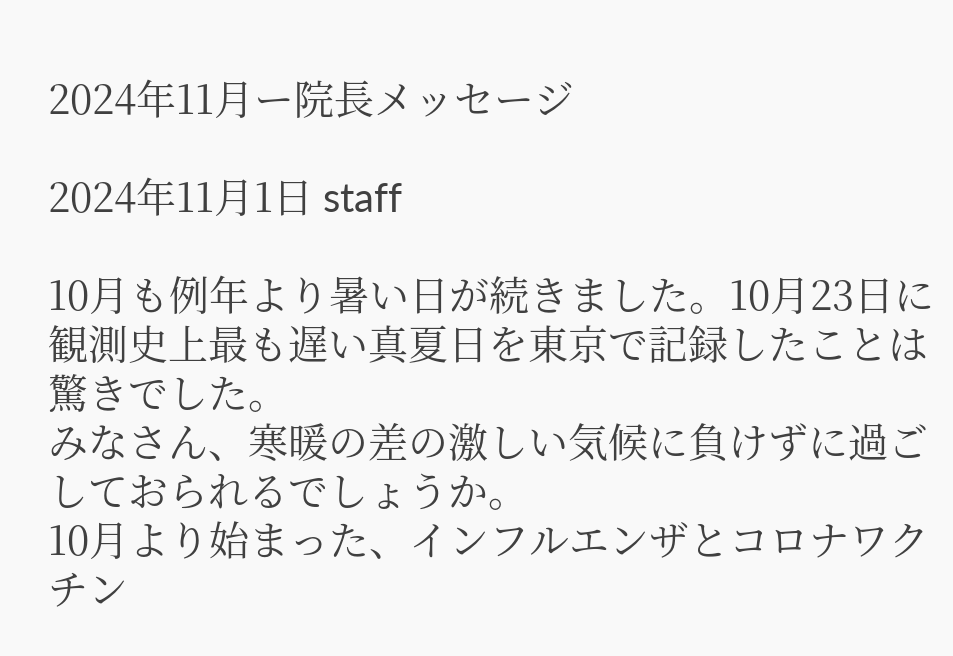2024年11月ー院長メッセージ

2024年11月1日 staff

10月も例年より暑い日が続きました。10月23日に観測史上最も遅い真夏日を東京で記録したことは驚きでした。
みなさん、寒暖の差の激しい気候に負けずに過ごしておられるでしょうか。
10月より始まった、インフルエンザとコロナワクチン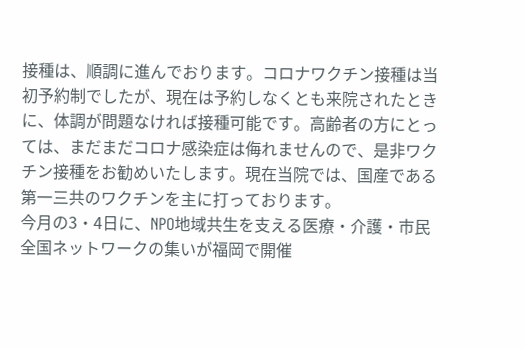接種は、順調に進んでおります。コロナワクチン接種は当初予約制でしたが、現在は予約しなくとも来院されたときに、体調が問題なければ接種可能です。高齢者の方にとっては、まだまだコロナ感染症は侮れませんので、是非ワクチン接種をお勧めいたします。現在当院では、国産である第一三共のワクチンを主に打っております。
今月の3・4日に、NPO地域共生を支える医療・介護・市民全国ネットワークの集いが福岡で開催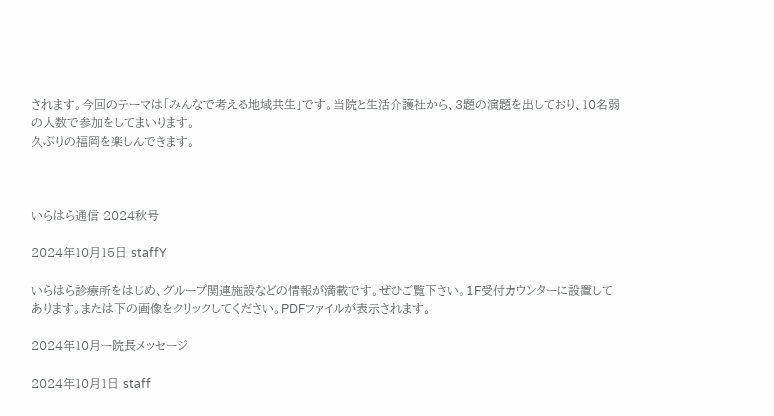されます。今回のテーマは「みんなで考える地域共生」です。当院と生活介護社から、3題の演題を出しており、10名弱の人数で参加をしてまいります。
久ぶりの福岡を楽しんできます。



いらはら通信 2024秋号

2024年10月15日 staffY

いらはら診療所をはじめ、グループ関連施設などの情報が満載です。ぜひご覧下さい。1F受付カウンターに設置してあります。または下の画像をクリックしてください。PDFファイルが表示されます。

2024年10月ー院長メッセージ

2024年10月1日 staff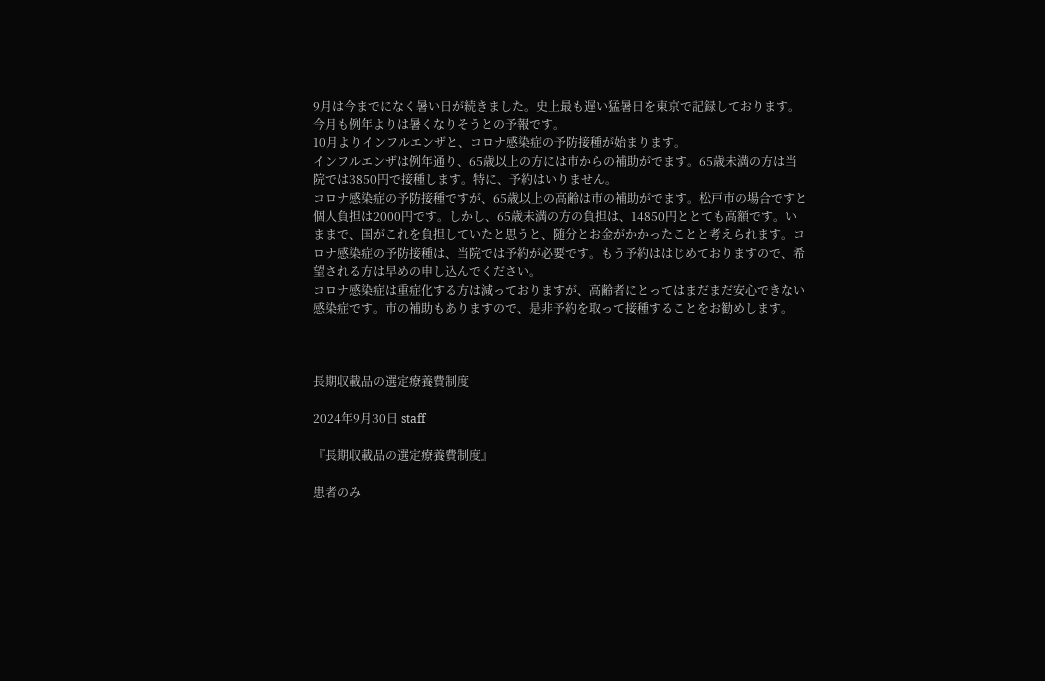9月は今までになく暑い日が続きました。史上最も遅い猛暑日を東京で記録しております。今月も例年よりは暑くなりそうとの予報です。
10月よりインフルエンザと、コロナ感染症の予防接種が始まります。
インフルエンザは例年通り、65歳以上の方には市からの補助がでます。65歳未満の方は当院では3850円で接種します。特に、予約はいりません。
コロナ感染症の予防接種ですが、65歳以上の高齢は市の補助がでます。松戸市の場合ですと個人負担は2000円です。しかし、65歳未満の方の負担は、14850円ととても高額です。いままで、国がこれを負担していたと思うと、随分とお金がかかったことと考えられます。コロナ感染症の予防接種は、当院では予約が必要です。もう予約ははじめておりますので、希望される方は早めの申し込んでください。
コロナ感染症は重症化する方は減っておりますが、高齢者にとってはまだまだ安心できない感染症です。市の補助もありますので、是非予約を取って接種することをお勧めします。



長期収載品の選定療養費制度

2024年9月30日 staff

『長期収載品の選定療養費制度』

患者のみ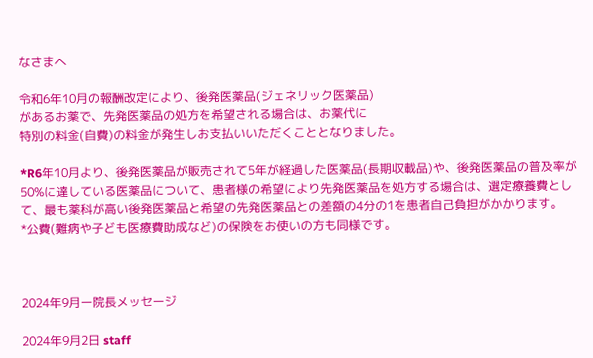なさまへ

令和6年10月の報酬改定により、後発医薬品(ジェネリック医薬品)
があるお薬で、先発医薬品の処方を希望される場合は、お薬代に
特別の料金(自費)の料金が発生しお支払いいただくこととなりました。

*R6年10月より、後発医薬品が販売されて5年が経過した医薬品(長期収載品)や、後発医薬品の普及率が50%に達している医薬品について、患者様の希望により先発医薬品を処方する場合は、選定療養費として、最も薬科が高い後発医薬品と希望の先発医薬品との差額の4分の1を患者自己負担がかかります。
*公費(難病や子ども医療費助成など)の保険をお使いの方も同様です。



2024年9月ー院長メッセージ

2024年9月2日 staff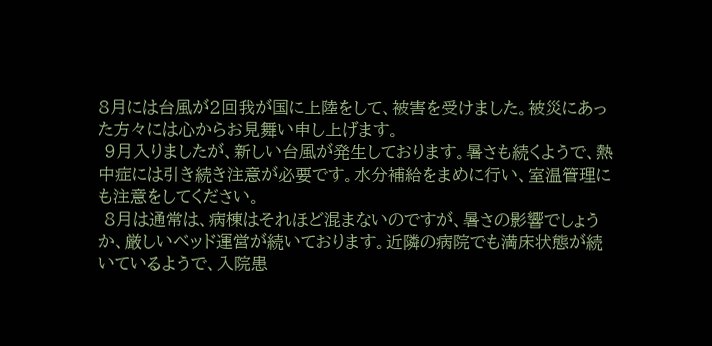8月には台風が2回我が国に上陸をして、被害を受けました。被災にあった方々には心からお見舞い申し上げます。
 9月入りましたが、新しい台風が発生しております。暑さも続くようで、熱中症には引き続き注意が必要です。水分補給をまめに行い、室温管理にも注意をしてください。
 8月は通常は、病棟はそれほど混まないのですが、暑さの影響でしょうか、厳しいベッド運営が続いております。近隣の病院でも満床状態が続いているようで、入院患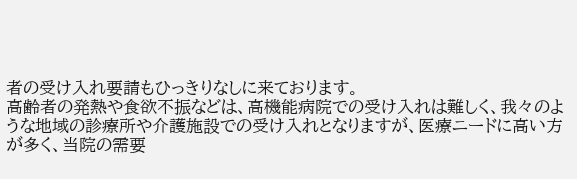者の受け入れ要請もひっきりなしに来ております。
高齢者の発熱や食欲不振などは、高機能病院での受け入れは難しく、我々のような地域の診療所や介護施設での受け入れとなりますが、医療ニードに高い方が多く、当院の需要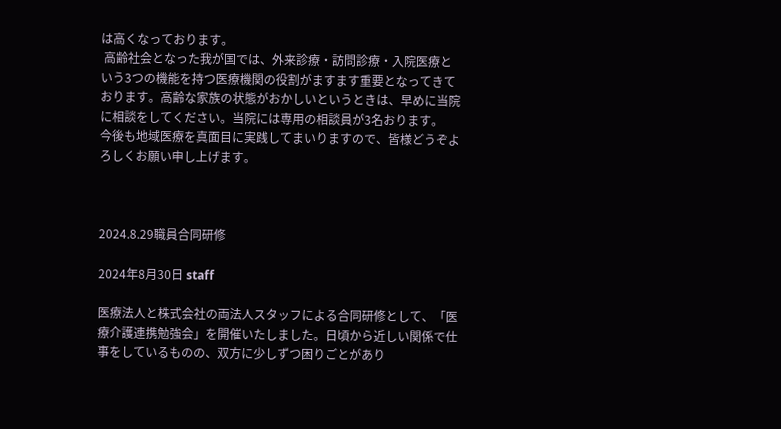は高くなっております。
 高齢社会となった我が国では、外来診療・訪問診療・入院医療という3つの機能を持つ医療機関の役割がますます重要となってきております。高齢な家族の状態がおかしいというときは、早めに当院に相談をしてください。当院には専用の相談員が3名おります。
今後も地域医療を真面目に実践してまいりますので、皆様どうぞよろしくお願い申し上げます。



2024.8.29職員合同研修

2024年8月30日 staff

医療法人と株式会社の両法人スタッフによる合同研修として、「医療介護連携勉強会」を開催いたしました。日頃から近しい関係で仕事をしているものの、双方に少しずつ困りごとがあり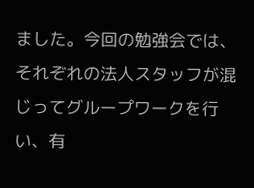ました。今回の勉強会では、それぞれの法人スタッフが混じってグループワークを行い、有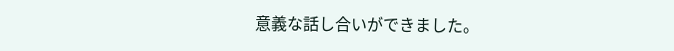意義な話し合いができました。